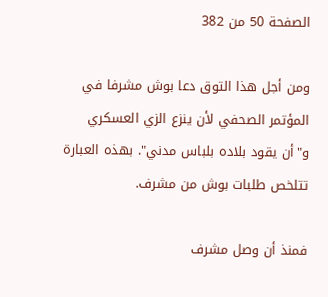الصفحة 50 من 382

ومن أجل هذا التوق دعا بوش مشرفا في المؤتمر الصحفي لأن ينزع الزي العسكري و"أن يقود بلاده بلباس مدني". بهذه العبارة تتلخص طلبات بوش من مشرف.

فمنذ أن وصل مشرف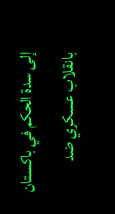إلى سدة الحكم في باكستان بانقلاب عسكري ضد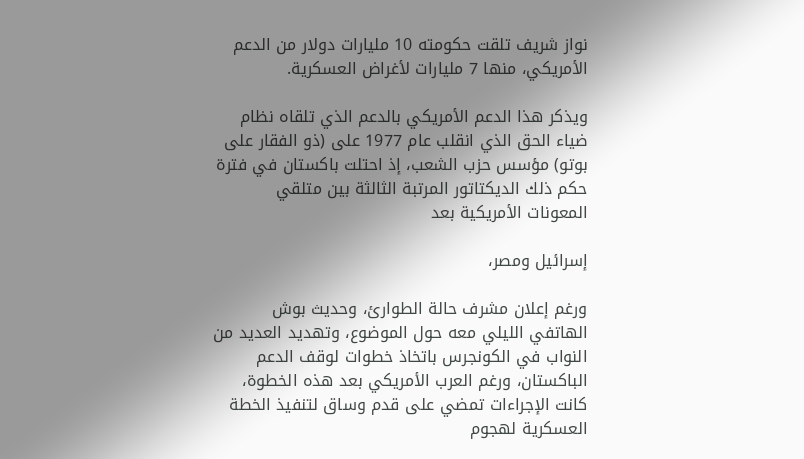نواز شريف تلقت حكومته 10 مليارات دولار من الدعم الأمريكي، منها 7 مليارات لأغراض العسكرية.

ويذكر هذا الدعم الأمريكي بالدعم الذي تلقاه نظام ضياء الحق الذي انقلب عام 1977 على (ذو الفقار على بوتو) مؤسس حزب الشعب، إذ احتلت باكستان في فترة حكم ذلك الديكتاتور المرتبة الثالثة بين متلقي المعونات الأمريكية بعد

إسرائيل ومصر،

ورغم إعلان مشرف حالة الطوارئ، وحديث بوش الهاتفي الليلي معه حول الموضوع، وتهديد العديد من النواب في الكونجرس باتخاذ خطوات لوقف الدعم الباكستان، ورغم العرب الأمريكي بعد هذه الخطوة، كانت الإجراءات تمضي على قدم وساق لتنفيذ الخطة العسكرية لهجوم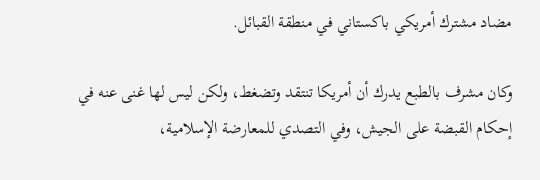مضاد مشترك أمريكي باكستاني في منطقة القبائل.

وكان مشرف بالطبع يدرك أن أمريكا تنتقد وتضغط، ولكن ليس لها غنى عنه في إحكام القبضة على الجيش، وفي التصدي للمعارضة الإسلامية،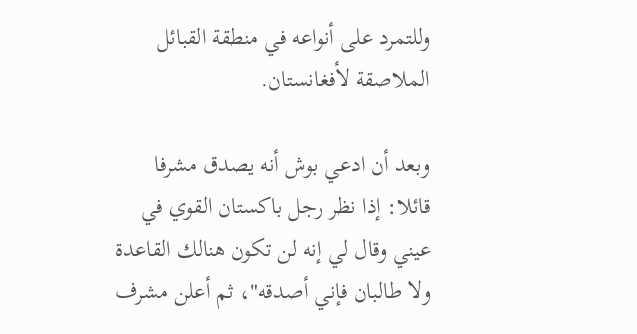وللتمرد على أنواعه في منطقة القبائل الملاصقة لأفغانستان.

وبعد أن ادعي بوش أنه يصدق مشرفا قائلا: إذا نظر رجل باكستان القوي في عيني وقال لي إنه لن تكون هنالك القاعدة ولا طالبان فإني أصدقه"، ثم أعلن مشرف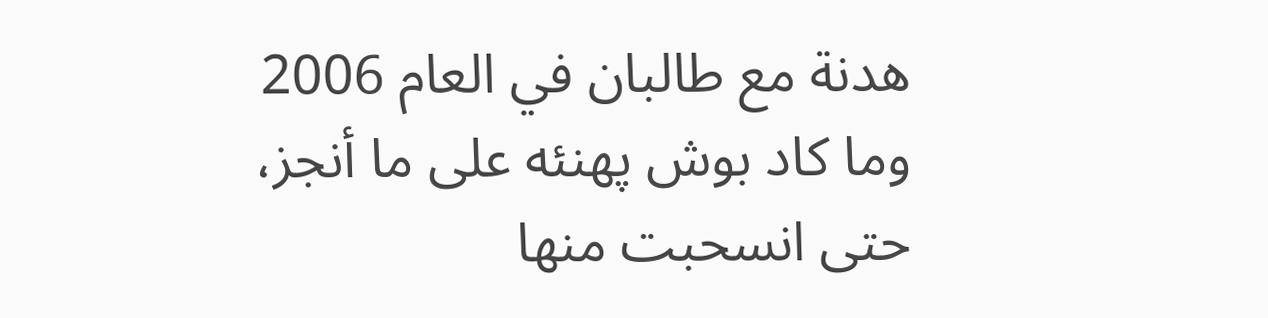هدنة مع طالبان في العام 2006 وما كاد بوش پهنئه على ما أنجز، حتى انسحبت منها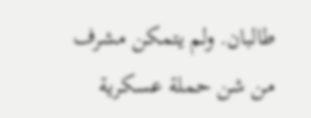طالبان. ولم يتمكن مشرف من شن حملة عسكرية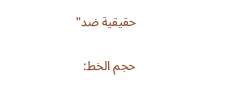حقيقية ضد"

حجم الخط: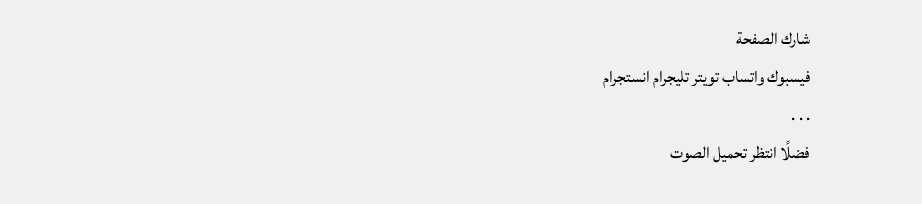شارك الصفحة
فيسبوك واتساب تويتر تليجرام انستجرام
. . .
فضلًا انتظر تحميل الصوت